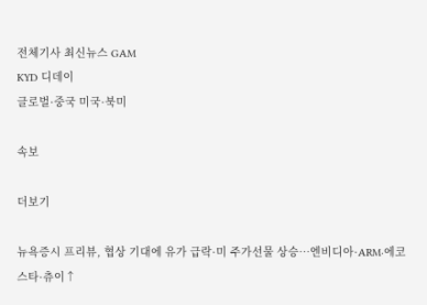전체기사 최신뉴스 GAM
KYD 디데이
글로벌·중국 미국·북미

속보

더보기

뉴욕증시 프리뷰, 협상 기대에 유가 급락·미 주가선물 상승…엔비디아·ARM·에코스타·츄이↑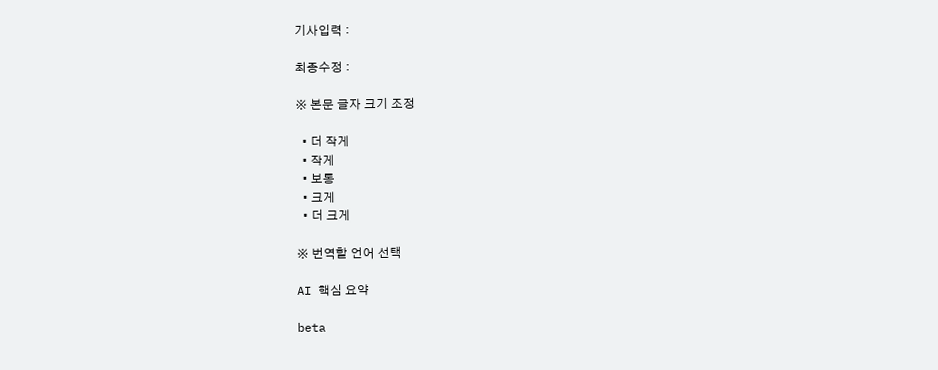기사입력 :

최종수정 :

※ 본문 글자 크기 조정

  • 더 작게
  • 작게
  • 보통
  • 크게
  • 더 크게

※ 번역할 언어 선택

AI 핵심 요약

beta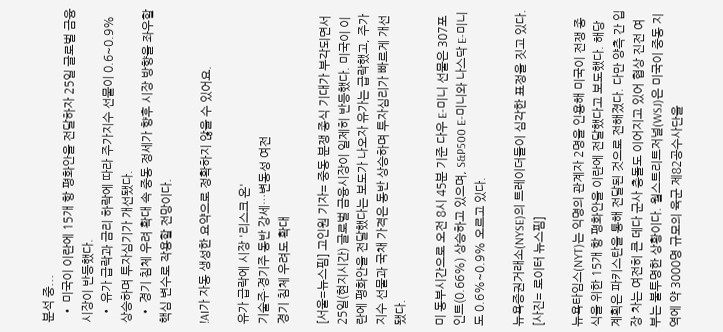분석 중...
  • 미국이 이란에 15개 항 평화안을 전달하자 25일 글로벌 금융시장이 반등했다.
  • 유가 급락과 금리 하락에 따라 주가지수 선물이 0.6~0.9% 상승하며 투자심기가 개선됐다.
  • 경기 침체 우려 확대 속 중동 정세가 향후 시장 방향을 좌우할 핵심 변수로 작용할 전망이다.

!AI가 자동 생성한 요약으로 정확하지 않을 수 있어요.

유가 급락에 시장 '리스크 온'
기술주·경기주 동반 강세…변동성 여전
경기 침체 우려도 확대

[서울=뉴스핌] 고인원 기자= 중동 분쟁 종식 기대가 부각되면서 25일(현지시간) 글로벌 금융시장이 일제히 반등했다. 미국이 이란에 평화안을 전달했다는 보도가 나오자 유가는 급락했고, 주가지수 선물과 국채 가격은 동반 상승하며 투자심리가 빠르게 개선됐다.

미 동부시간으로 오전 8시 45분 기준 다우 E-미니 선물은 307포인트(0.66%) 상승하고 있으며, S&P500 E-미니와 나스닥 E-미니도 0.6%~0.9% 오르고 있다.

뉴욕증권거래소(NYSE)의 트레이더들이 심각한 표정을 짓고 있다. [사진= 로이터 뉴스핌]

뉴욕타임스(NYT)는 익명의 관계자 2명을 인용해 미국이 전쟁 종식을 위한 15개 항 평화안을 이란에 전달했다고 보도했다. 해당 계획은 파키스탄을 통해 전달된 것으로 전해졌다. 다만 양측 간 입장 차는 여전히 큰 데다 군사 충돌도 이어지고 있어 협상 진전 여부는 불투명한 상황이다. 월스트리트저널(WSJ)은 미국이 중동 지역에 약 3000명 규모의 육군 제82공수사단을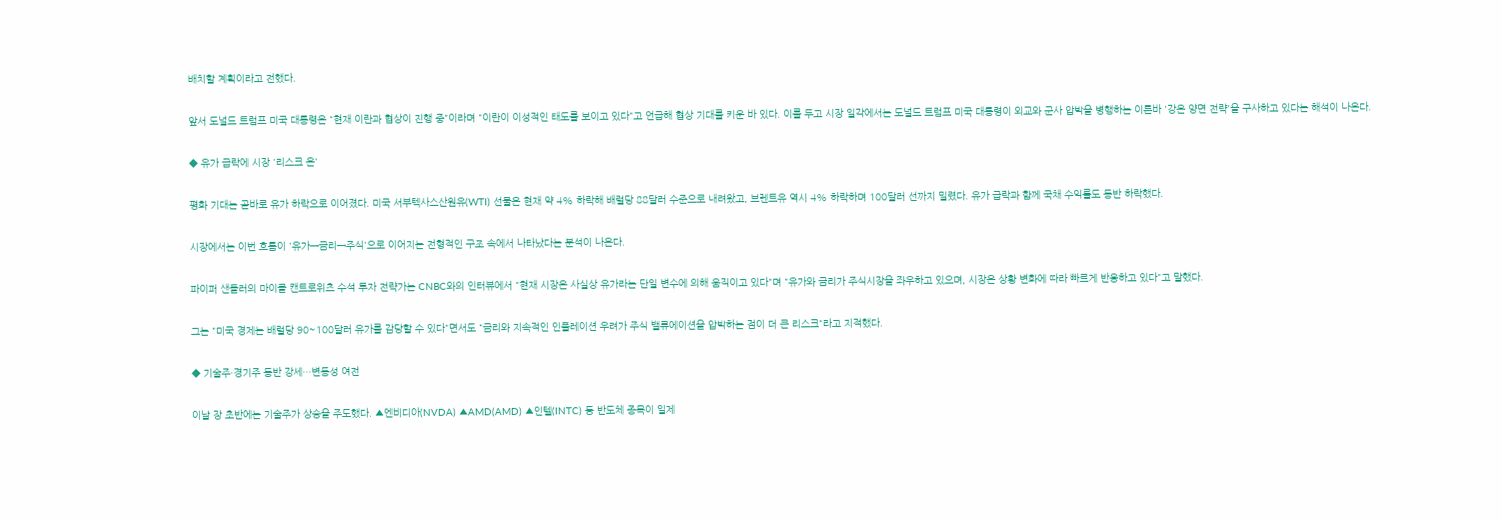배치할 계획이라고 전했다.

앞서 도널드 트럼프 미국 대통령은 "현재 이란과 협상이 진행 중"이라며 "이란이 이성적인 태도를 보이고 있다"고 언급해 협상 기대를 키운 바 있다. 이를 두고 시장 일각에서는 도널드 트럼프 미국 대통령이 외교와 군사 압박을 병행하는 이른바 '강온 양면 전략'을 구사하고 있다는 해석이 나온다.

◆ 유가 급락에 시장 '리스크 온'

평화 기대는 곧바로 유가 하락으로 이어졌다. 미국 서부텍사스산원유(WTI) 선물은 현재 약 4% 하락해 배럴당 88달러 수준으로 내려왔고, 브렌트유 역시 4% 하락하며 100달러 선까지 밀렸다. 유가 급락과 함께 국채 수익률도 동반 하락했다.

시장에서는 이번 흐름이 '유가→금리→주식'으로 이어지는 전형적인 구조 속에서 나타났다는 분석이 나온다.

파이퍼 샌들러의 마이클 캔트로위츠 수석 투자 전략가는 CNBC와의 인터뷰에서 "현재 시장은 사실상 유가라는 단일 변수에 의해 움직이고 있다"며 "유가와 금리가 주식시장을 좌우하고 있으며, 시장은 상황 변화에 따라 빠르게 반응하고 있다"고 말했다.

그는 "미국 경제는 배럴당 90~100달러 유가를 감당할 수 있다"면서도 "금리와 지속적인 인플레이션 우려가 주식 밸류에이션을 압박하는 점이 더 큰 리스크"라고 지적했다.

◆ 기술주·경기주 동반 강세…변동성 여전

이날 장 초반에는 기술주가 상승을 주도했다. ▲엔비디아(NVDA) ▲AMD(AMD) ▲인텔(INTC) 등 반도체 종목이 일제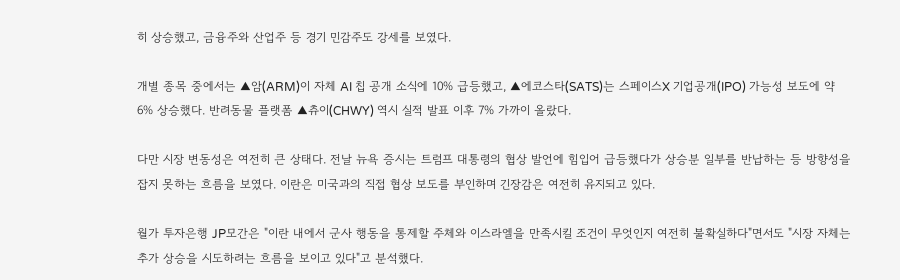히 상승했고, 금융주와 산업주 등 경기 민감주도 강세를 보였다.

개별 종목 중에서는 ▲암(ARM)이 자체 AI 칩 공개 소식에 10% 급등했고, ▲에코스타(SATS)는 스페이스X 기업공개(IPO) 가능성 보도에 약 6% 상승했다. 반려동물 플랫폼 ▲츄이(CHWY) 역시 실적 발표 이후 7% 가까이 올랐다.

다만 시장 변동성은 여전히 큰 상태다. 전날 뉴욕 증시는 트럼프 대통령의 협상 발언에 힘입어 급등했다가 상승분 일부를 반납하는 등 방향성을 잡지 못하는 흐름을 보였다. 이란은 미국과의 직접 협상 보도를 부인하며 긴장감은 여전히 유지되고 있다.

월가 투자은행 JP모간은 "이란 내에서 군사 행동을 통제할 주체와 이스라엘을 만족시킬 조건이 무엇인지 여전히 불확실하다"면서도 "시장 자체는 추가 상승을 시도하려는 흐름을 보이고 있다"고 분석했다.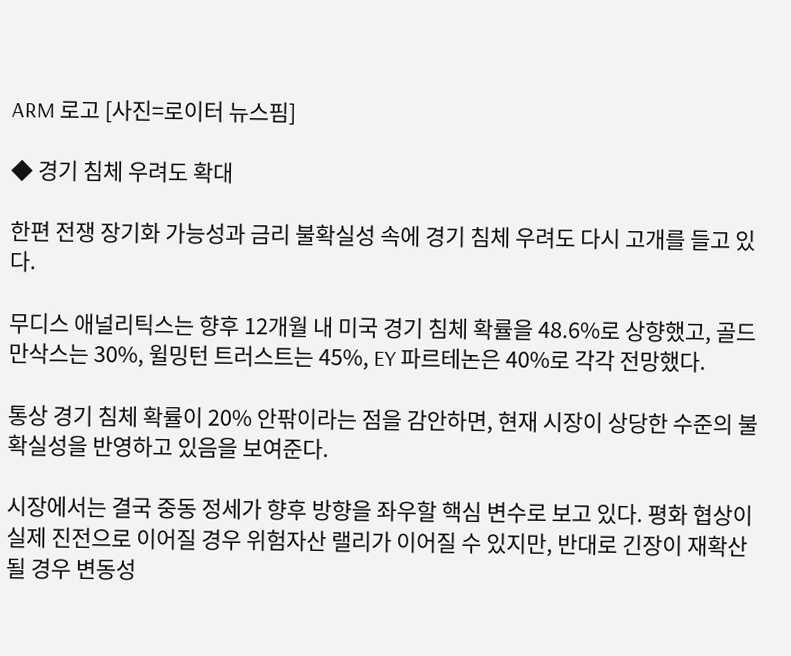ARM 로고 [사진=로이터 뉴스핌]

◆ 경기 침체 우려도 확대

한편 전쟁 장기화 가능성과 금리 불확실성 속에 경기 침체 우려도 다시 고개를 들고 있다.

무디스 애널리틱스는 향후 12개월 내 미국 경기 침체 확률을 48.6%로 상향했고, 골드만삭스는 30%, 윌밍턴 트러스트는 45%, EY 파르테논은 40%로 각각 전망했다.

통상 경기 침체 확률이 20% 안팎이라는 점을 감안하면, 현재 시장이 상당한 수준의 불확실성을 반영하고 있음을 보여준다.

시장에서는 결국 중동 정세가 향후 방향을 좌우할 핵심 변수로 보고 있다. 평화 협상이 실제 진전으로 이어질 경우 위험자산 랠리가 이어질 수 있지만, 반대로 긴장이 재확산될 경우 변동성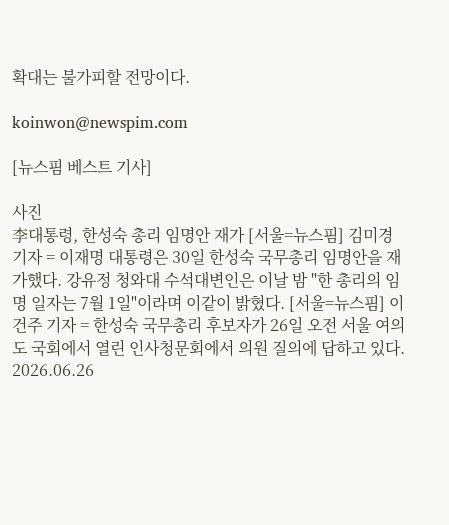확대는 불가피할 전망이다.

koinwon@newspim.com

[뉴스핌 베스트 기사]

사진
李대통령, 한성숙 총리 임명안 재가 [서울=뉴스핌] 김미경 기자 = 이재명 대통령은 30일 한성숙 국무총리 임명안을 재가했다. 강유정 청와대 수석대변인은 이날 밤 "한 총리의 임명 일자는 7월 1일"이라며 이같이 밝혔다. [서울=뉴스핌] 이건주 기자 = 한성숙 국무총리 후보자가 26일 오전 서울 여의도 국회에서 열린 인사청문회에서 의원 질의에 답하고 있다. 2026.06.26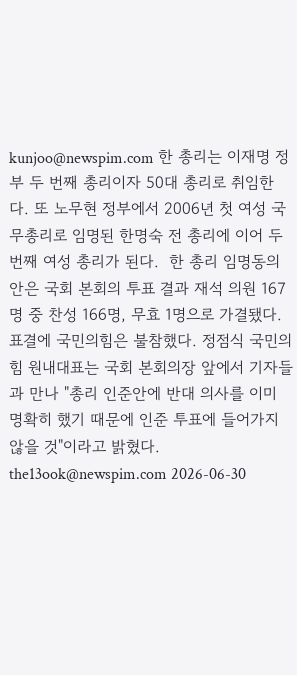kunjoo@newspim.com 한 총리는 이재명 정부 두 번째 총리이자 50대 총리로 취임한다. 또 노무현 정부에서 2006년 첫 여성 국무총리로 임명된 한명숙 전 총리에 이어 두 번째 여성 총리가 된다.  한 총리 임명동의안은 국회 본회의 투표 결과 재석 의원 167명 중 찬성 166명, 무효 1명으로 가결됐다. 표결에 국민의힘은 불참했다. 정점식 국민의힘 원내대표는 국회 본회의장 앞에서 기자들과 만나 "총리 인준안에 반대 의사를 이미 명확히 했기 때문에 인준 투표에 들어가지 않을 것"이라고 밝혔다. the13ook@newspim.com 2026-06-30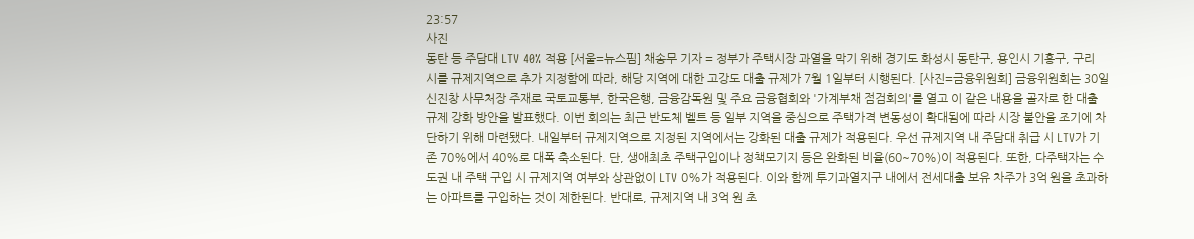23:57
사진
동탄 등 주담대 LTV 40% 적용 [서울=뉴스핌] 채송무 기자 = 정부가 주택시장 과열을 막기 위해 경기도 화성시 동탄구, 용인시 기흥구, 구리시를 규제지역으로 추가 지정함에 따라, 해당 지역에 대한 고강도 대출 규제가 7월 1일부터 시행된다. [사진=금융위원회] 금융위원회는 30일 신진창 사무처장 주재로 국토교통부, 한국은행, 금융감독원 및 주요 금융협회와 '가계부채 점검회의'를 열고 이 같은 내용을 골자로 한 대출 규제 강화 방안을 발표했다. 이번 회의는 최근 반도체 벨트 등 일부 지역을 중심으로 주택가격 변동성이 확대됨에 따라 시장 불안을 조기에 차단하기 위해 마련됐다. 내일부터 규제지역으로 지정된 지역에서는 강화된 대출 규제가 적용된다. 우선 규제지역 내 주담대 취급 시 LTV가 기존 70%에서 40%로 대폭 축소된다. 단, 생애최초 주택구입이나 정책모기지 등은 완화된 비율(60~70%)이 적용된다. 또한, 다주택자는 수도권 내 주택 구입 시 규제지역 여부와 상관없이 LTV 0%가 적용된다. 이와 함께 투기과열지구 내에서 전세대출 보유 차주가 3억 원을 초과하는 아파트를 구입하는 것이 제한된다. 반대로, 규제지역 내 3억 원 초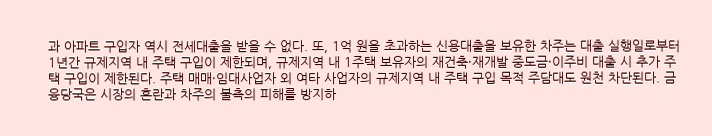과 아파트 구입자 역시 전세대출을 받을 수 없다. 또, 1억 원을 초과하는 신용대출을 보유한 차주는 대출 실행일로부터 1년간 규제지역 내 주택 구입이 제한되며, 규제지역 내 1주택 보유자의 재건축·재개발 중도금·이주비 대출 시 추가 주택 구입이 제한된다. 주택 매매·임대사업자 외 여타 사업자의 규제지역 내 주택 구입 목적 주담대도 원천 차단된다. 금융당국은 시장의 혼란과 차주의 불측의 피해를 방지하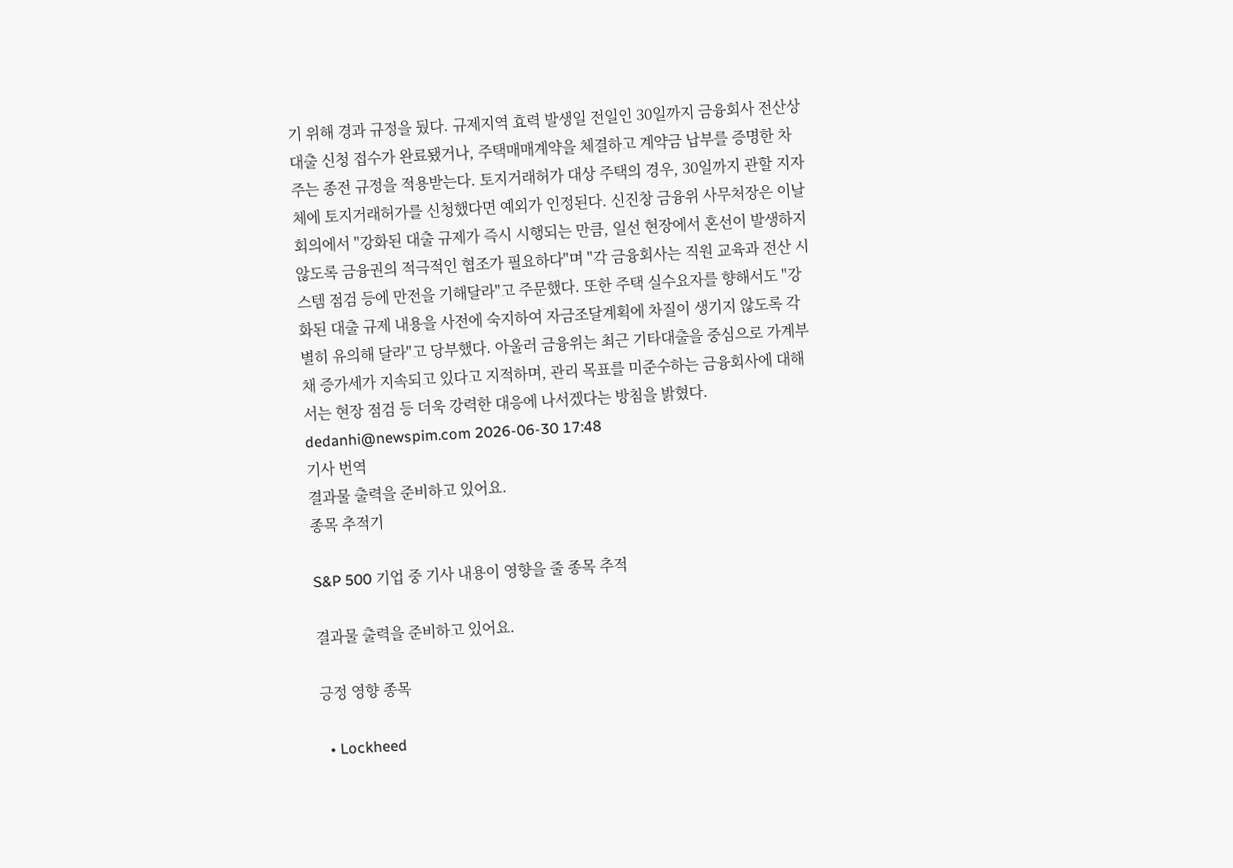기 위해 경과 규정을 뒀다. 규제지역 효력 발생일 전일인 30일까지 금융회사 전산상 대출 신청 접수가 완료됐거나, 주택매매계약을 체결하고 계약금 납부를 증명한 차주는 종전 규정을 적용받는다. 토지거래허가 대상 주택의 경우, 30일까지 관할 지자체에 토지거래허가를 신청했다면 예외가 인정된다. 신진창 금융위 사무처장은 이날 회의에서 "강화된 대출 규제가 즉시 시행되는 만큼, 일선 현장에서 혼선이 발생하지 않도록 금융권의 적극적인 협조가 필요하다"며 "각 금융회사는 직원 교육과 전산 시스템 점검 등에 만전을 기해달라"고 주문했다. 또한 주택 실수요자를 향해서도 "강화된 대출 규제 내용을 사전에 숙지하여 자금조달계획에 차질이 생기지 않도록 각별히 유의해 달라"고 당부했다. 아울러 금융위는 최근 기타대출을 중심으로 가계부채 증가세가 지속되고 있다고 지적하며, 관리 목표를 미준수하는 금융회사에 대해서는 현장 점검 등 더욱 강력한 대응에 나서겠다는 방침을 밝혔다. dedanhi@newspim.com 2026-06-30 17:48
기사 번역
결과물 출력을 준비하고 있어요.
종목 추적기

S&P 500 기업 중 기사 내용이 영향을 줄 종목 추적

결과물 출력을 준비하고 있어요.

긍정 영향 종목

  • Lockheed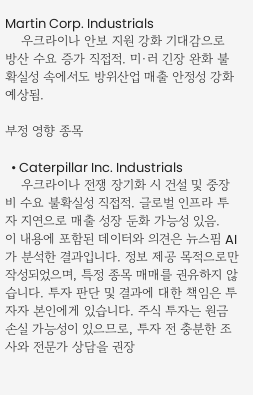Martin Corp. Industrials
    우크라이나 안보 지원 강화 기대감으로 방산 수요 증가 직접적. 미·러 긴장 완화 불확실성 속에서도 방위산업 매출 안정성 강화 예상됨.

부정 영향 종목

  • Caterpillar Inc. Industrials
    우크라이나 전쟁 장기화 시 건설 및 중장비 수요 불확실성 직접적. 글로벌 인프라 투자 지연으로 매출 성장 둔화 가능성 있음.
이 내용에 포함된 데이터와 의견은 뉴스핌 AI가 분석한 결과입니다. 정보 제공 목적으로만 작성되었으며, 특정 종목 매매를 권유하지 않습니다. 투자 판단 및 결과에 대한 책임은 투자자 본인에게 있습니다. 주식 투자는 원금 손실 가능성이 있으므로, 투자 전 충분한 조사와 전문가 상담을 권장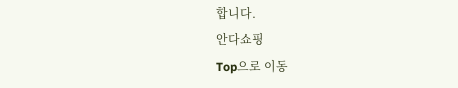합니다.
안다쇼핑
Top으로 이동